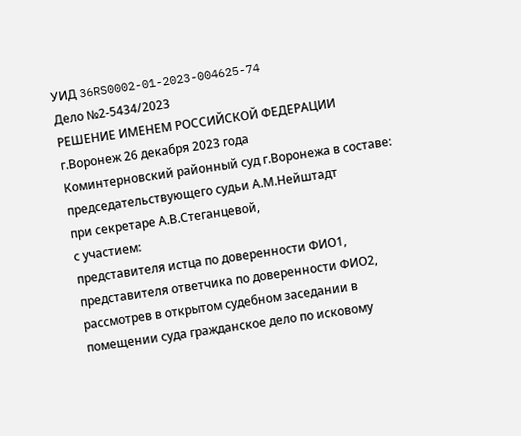УИД 36RS0002-01-2023-004625-74
Дело №2-5434/2023
РЕШЕНИЕ ИМЕНЕМ РОССИЙСКОЙ ФЕДЕРАЦИИ
г.Воронеж 26 декабря 2023 года
Коминтерновский районный суд г.Воронежа в составе:
председательствующего судьи А.М.Нейштадт
при секретаре А.В.Стеганцевой,
с участием:
представителя истца по доверенности ФИО1,
представителя ответчика по доверенности ФИО2,
рассмотрев в открытом судебном заседании в помещении суда гражданское дело по исковому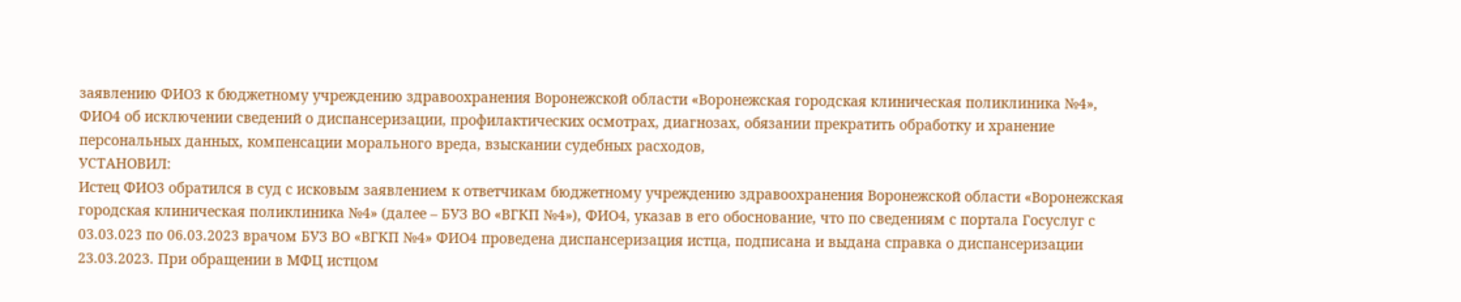заявлению ФИО3 к бюджетному учреждению здравоохранения Воронежской области «Воронежская городская клиническая поликлиника №4», ФИО4 об исключении сведений о диспансеризации, профилактических осмотрах, диагнозах, обязании прекратить обработку и хранение персональных данных, компенсации морального вреда, взыскании судебных расходов,
УСТАНОВИЛ:
Истец ФИО3 обратился в суд с исковым заявлением к ответчикам бюджетному учреждению здравоохранения Воронежской области «Воронежская городская клиническая поликлиника №4» (далее – БУЗ ВО «ВГКП №4»), ФИО4, указав в его обоснование, что по сведениям с портала Госуслуг с 03.03.023 по 06.03.2023 врачом БУЗ ВО «ВГКП №4» ФИО4 проведена диспансеризация истца, подписана и выдана справка о диспансеризации 23.03.2023. При обращении в МФЦ истцом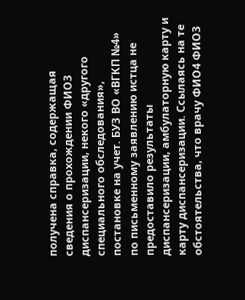получена справка, содержащая сведения о прохождении ФИО3 диспансеризации, некого «другого специального обследования», постановке на учет. БУЗ ВО «ВГКП №4» по письменному заявлению истца не предоставило результаты диспансеризации, амбулаторную карту и карту диспансеризации. Ссылаясь на те обстоятельства, что врачу ФИО4 ФИО3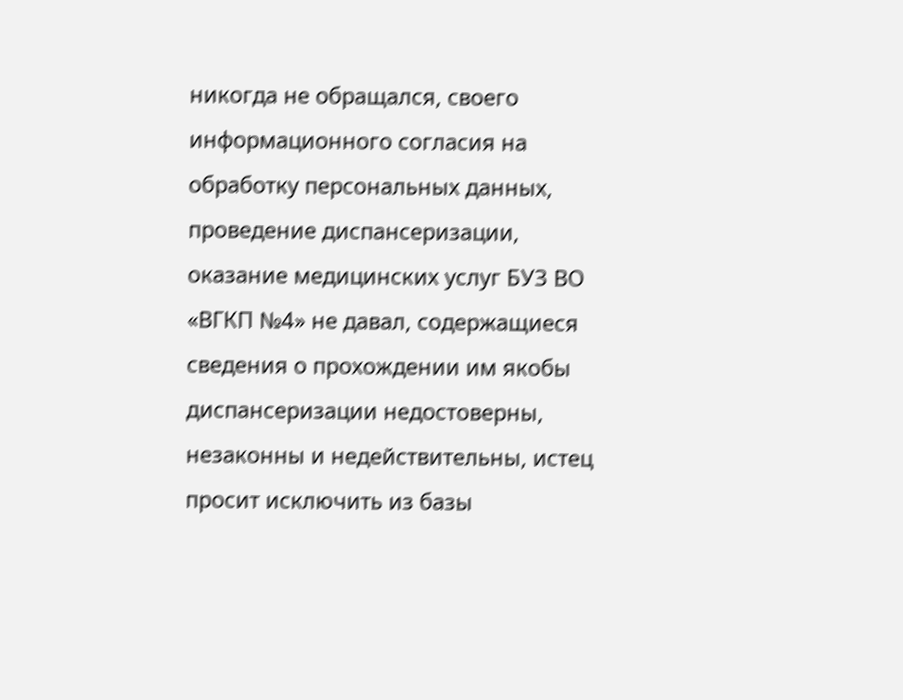никогда не обращался, своего информационного согласия на обработку персональных данных, проведение диспансеризации, оказание медицинских услуг БУЗ ВО «ВГКП №4» не давал, содержащиеся сведения о прохождении им якобы диспансеризации недостоверны, незаконны и недействительны, истец просит исключить из базы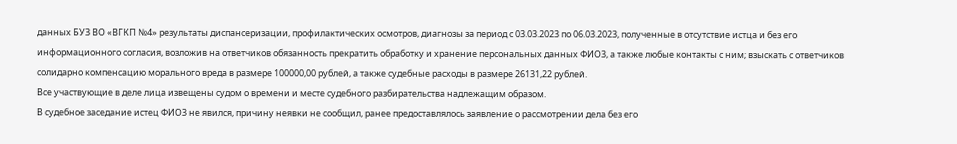данных БУЗ ВО «ВГКП №4» результаты диспансеризации, профилактических осмотров, диагнозы за период с 03.03.2023 по 06.03.2023, полученные в отсутствие истца и без его информационного согласия, возложив на ответчиков обязанность прекратить обработку и хранение персональных данных ФИО3, а также любые контакты с ним; взыскать с ответчиков солидарно компенсацию морального вреда в размере 100000,00 рублей, а также судебные расходы в размере 26131,22 рублей.
Все участвующие в деле лица извещены судом о времени и месте судебного разбирательства надлежащим образом.
В судебное заседание истец ФИО3 не явился, причину неявки не сообщил, ранее предоставлялось заявление о рассмотрении дела без его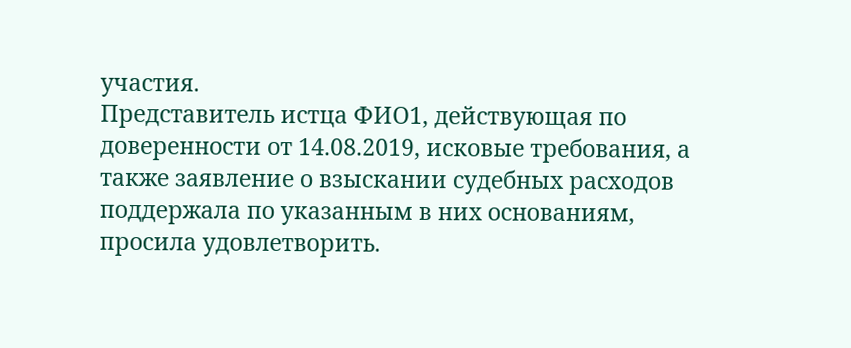участия.
Представитель истца ФИО1, действующая по доверенности от 14.08.2019, исковые требования, а также заявление о взыскании судебных расходов поддержала по указанным в них основаниям, просила удовлетворить.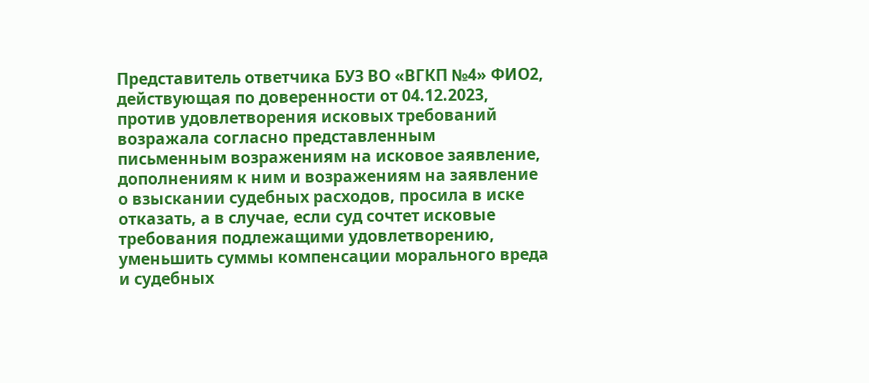Представитель ответчика БУЗ ВО «ВГКП №4» ФИО2, действующая по доверенности от 04.12.2023, против удовлетворения исковых требований возражала согласно представленным письменным возражениям на исковое заявление, дополнениям к ним и возражениям на заявление о взыскании судебных расходов, просила в иске отказать, а в случае, если суд сочтет исковые требования подлежащими удовлетворению, уменьшить суммы компенсации морального вреда и судебных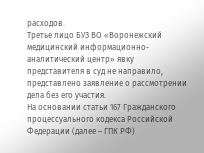расходов.
Третье лицо БУЗ ВО «Воронежский медицинский информационно-аналитический центр» явку представителя в суд не направило, представлено заявление о рассмотрении дела без его участия.
На основании статьи 167 Гражданского процессуального кодекса Российской Федерации (далее – ГПК РФ)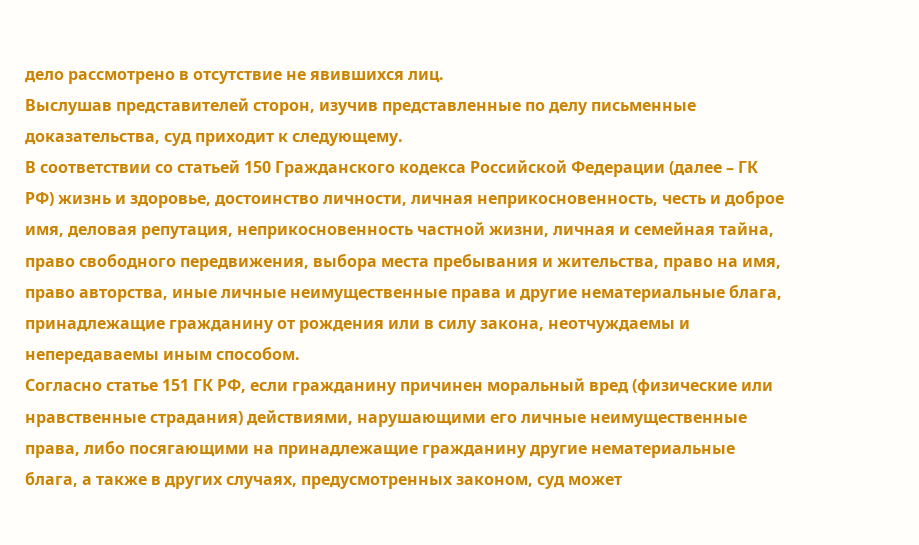дело рассмотрено в отсутствие не явившихся лиц.
Выслушав представителей сторон, изучив представленные по делу письменные доказательства, суд приходит к следующему.
В соответствии со статьей 150 Гражданского кодекса Российской Федерации (далее – ГК РФ) жизнь и здоровье, достоинство личности, личная неприкосновенность, честь и доброе имя, деловая репутация, неприкосновенность частной жизни, личная и семейная тайна, право свободного передвижения, выбора места пребывания и жительства, право на имя, право авторства, иные личные неимущественные права и другие нематериальные блага, принадлежащие гражданину от рождения или в силу закона, неотчуждаемы и непередаваемы иным способом.
Согласно статье 151 ГК РФ, если гражданину причинен моральный вред (физические или нравственные страдания) действиями, нарушающими его личные неимущественные права, либо посягающими на принадлежащие гражданину другие нематериальные блага, а также в других случаях, предусмотренных законом, суд может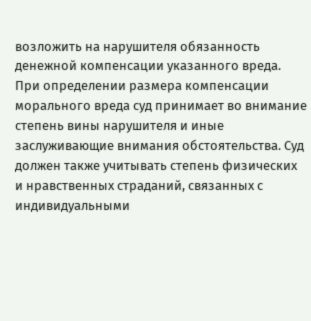возложить на нарушителя обязанность денежной компенсации указанного вреда. При определении размера компенсации морального вреда суд принимает во внимание степень вины нарушителя и иные заслуживающие внимания обстоятельства. Суд должен также учитывать степень физических и нравственных страданий, связанных с индивидуальными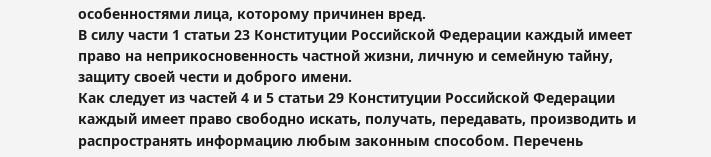особенностями лица, которому причинен вред.
В силу части 1 статьи 23 Конституции Российской Федерации каждый имеет право на неприкосновенность частной жизни, личную и семейную тайну, защиту своей чести и доброго имени.
Как следует из частей 4 и 5 статьи 29 Конституции Российской Федерации каждый имеет право свободно искать, получать, передавать, производить и распространять информацию любым законным способом. Перечень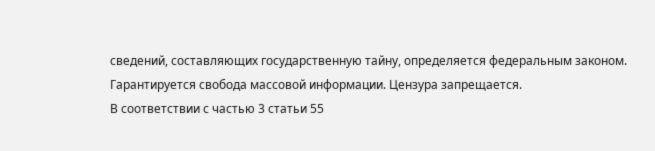сведений, составляющих государственную тайну, определяется федеральным законом. Гарантируется свобода массовой информации. Цензура запрещается.
В соответствии с частью 3 статьи 55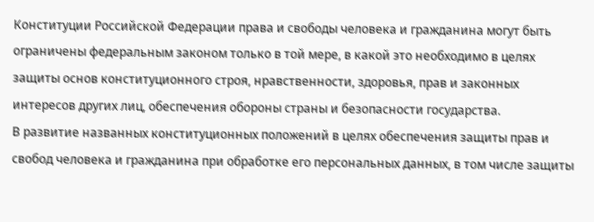Конституции Российской Федерации права и свободы человека и гражданина могут быть ограничены федеральным законом только в той мере, в какой это необходимо в целях защиты основ конституционного строя, нравственности, здоровья, прав и законных интересов других лиц, обеспечения обороны страны и безопасности государства.
В развитие названных конституционных положений в целях обеспечения защиты прав и свобод человека и гражданина при обработке его персональных данных, в том числе защиты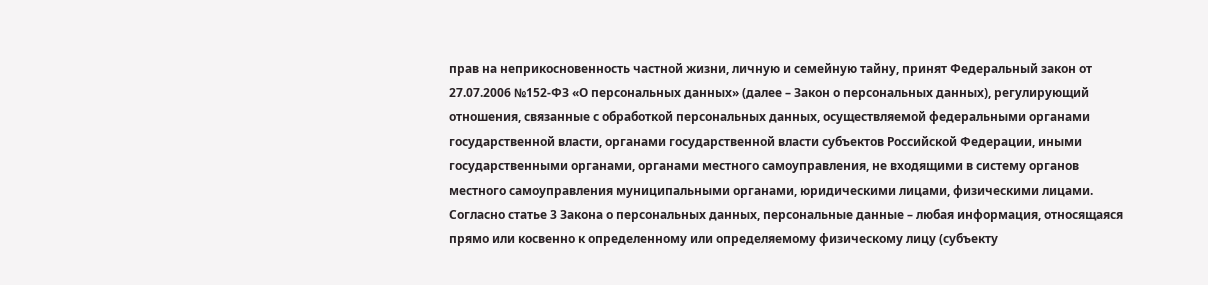прав на неприкосновенность частной жизни, личную и семейную тайну, принят Федеральный закон от 27.07.2006 №152-ФЗ «О персональных данных» (далее – Закон о персональных данных), регулирующий отношения, связанные с обработкой персональных данных, осуществляемой федеральными органами государственной власти, органами государственной власти субъектов Российской Федерации, иными государственными органами, органами местного самоуправления, не входящими в систему органов местного самоуправления муниципальными органами, юридическими лицами, физическими лицами.
Согласно статье 3 Закона о персональных данных, персональные данные – любая информация, относящаяся прямо или косвенно к определенному или определяемому физическому лицу (субъекту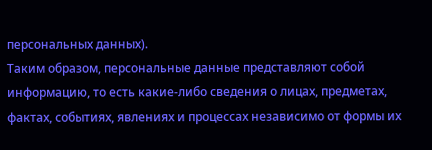персональных данных).
Таким образом, персональные данные представляют собой информацию, то есть какие-либо сведения о лицах, предметах, фактах, событиях, явлениях и процессах независимо от формы их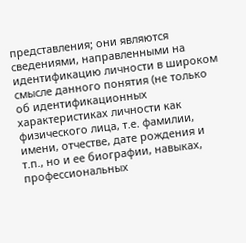представления; они являются сведениями, направленными на идентификацию личности в широком смысле данного понятия (не только об идентификационных характеристиках личности как физического лица, т.е. фамилии, имени, отчестве, дате рождения и т.п., но и ее биографии, навыках, профессиональных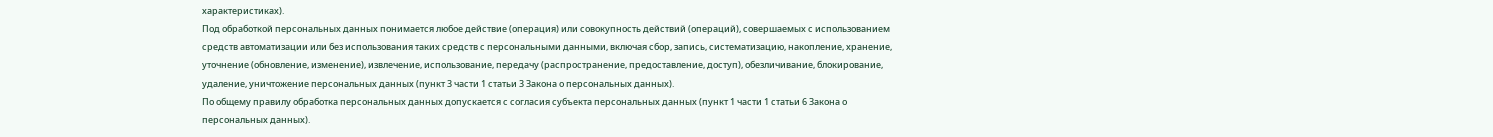характеристиках).
Под обработкой персональных данных понимается любое действие (операция) или совокупность действий (операций), совершаемых с использованием средств автоматизации или без использования таких средств с персональными данными, включая сбор, запись, систематизацию, накопление, хранение, уточнение (обновление, изменение), извлечение, использование, передачу (распространение, предоставление, доступ), обезличивание, блокирование, удаление, уничтожение персональных данных (пункт 3 части 1 статьи 3 Закона о персональных данных).
По общему правилу обработка персональных данных допускается с согласия субъекта персональных данных (пункт 1 части 1 статьи 6 Закона о персональных данных).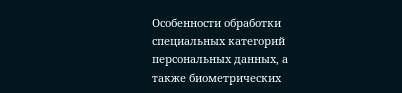Особенности обработки специальных категорий персональных данных, а также биометрических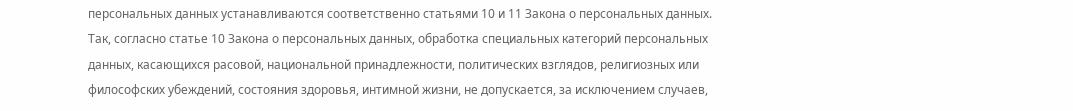персональных данных устанавливаются соответственно статьями 10 и 11 Закона о персональных данных.
Так, согласно статье 10 Закона о персональных данных, обработка специальных категорий персональных данных, касающихся расовой, национальной принадлежности, политических взглядов, религиозных или философских убеждений, состояния здоровья, интимной жизни, не допускается, за исключением случаев,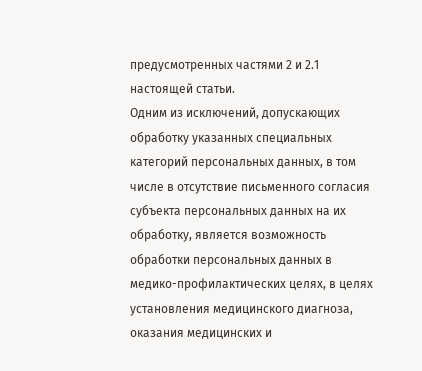предусмотренных частями 2 и 2.1 настоящей статьи.
Одним из исключений, допускающих обработку указанных специальных категорий персональных данных, в том числе в отсутствие письменного согласия субъекта персональных данных на их обработку, является возможность обработки персональных данных в медико-профилактических целях, в целях установления медицинского диагноза, оказания медицинских и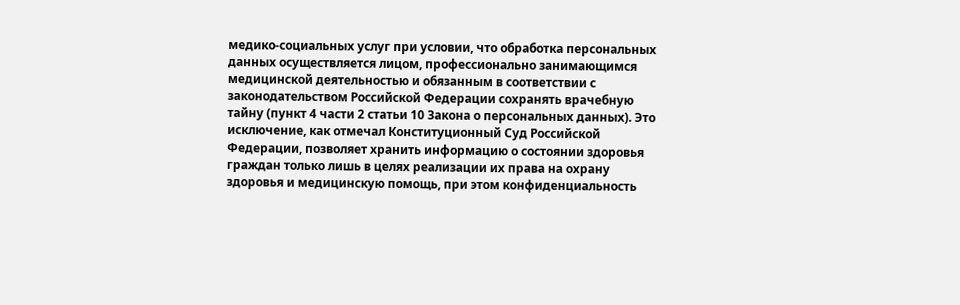медико-социальных услуг при условии, что обработка персональных данных осуществляется лицом, профессионально занимающимся медицинской деятельностью и обязанным в соответствии с законодательством Российской Федерации сохранять врачебную тайну (пункт 4 части 2 статьи 10 Закона о персональных данных). Это исключение, как отмечал Конституционный Суд Российской Федерации, позволяет хранить информацию о состоянии здоровья граждан только лишь в целях реализации их права на охрану здоровья и медицинскую помощь, при этом конфиденциальность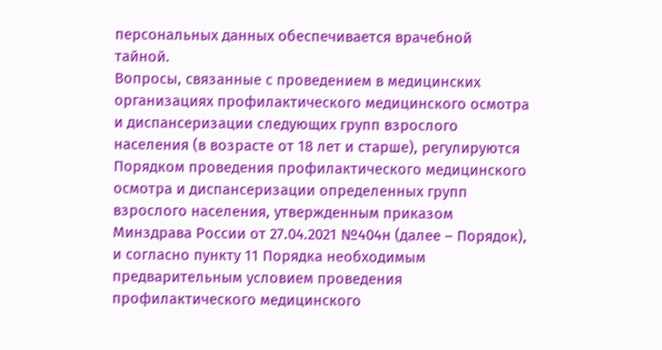персональных данных обеспечивается врачебной тайной.
Вопросы, связанные с проведением в медицинских организациях профилактического медицинского осмотра и диспансеризации следующих групп взрослого населения (в возрасте от 18 лет и старше), регулируются Порядком проведения профилактического медицинского осмотра и диспансеризации определенных групп взрослого населения, утвержденным приказом Минздрава России от 27.04.2021 №404н (далее – Порядок), и согласно пункту 11 Порядка необходимым предварительным условием проведения профилактического медицинского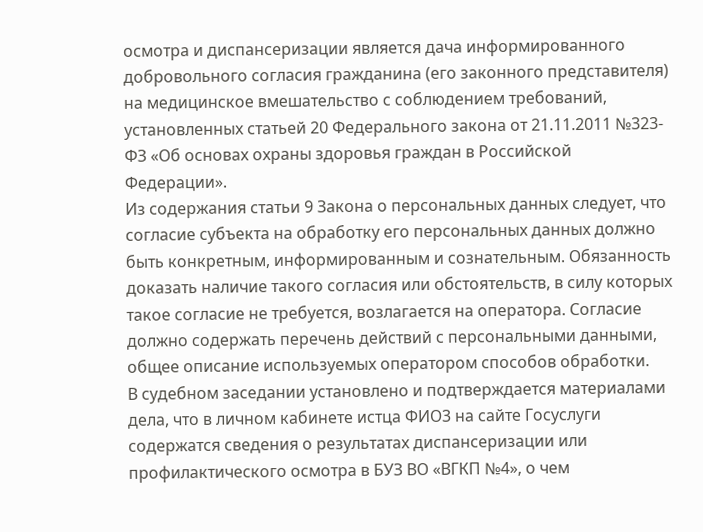осмотра и диспансеризации является дача информированного добровольного согласия гражданина (его законного представителя) на медицинское вмешательство с соблюдением требований, установленных статьей 20 Федерального закона от 21.11.2011 №323-ФЗ «Об основах охраны здоровья граждан в Российской Федерации».
Из содержания статьи 9 Закона о персональных данных следует, что согласие субъекта на обработку его персональных данных должно быть конкретным, информированным и сознательным. Обязанность доказать наличие такого согласия или обстоятельств, в силу которых такое согласие не требуется, возлагается на оператора. Согласие должно содержать перечень действий с персональными данными, общее описание используемых оператором способов обработки.
В судебном заседании установлено и подтверждается материалами дела, что в личном кабинете истца ФИО3 на сайте Госуслуги содержатся сведения о результатах диспансеризации или профилактического осмотра в БУЗ ВО «ВГКП №4», о чем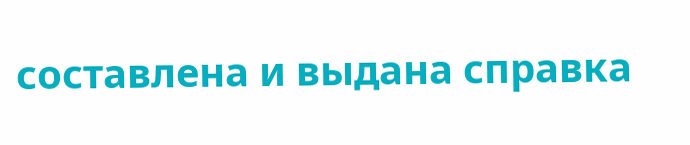составлена и выдана справка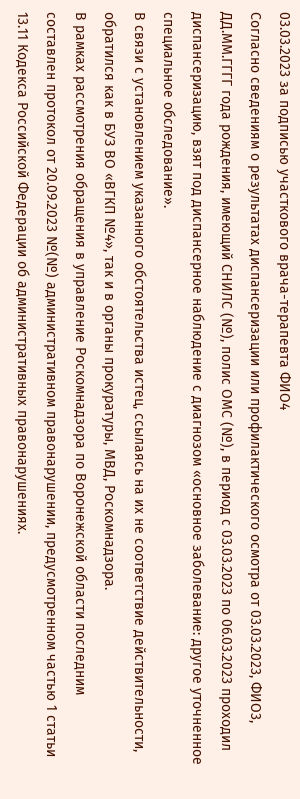03.03.2023 за подписью участкового врача-терапевта ФИО4
Согласно сведениям о результатах диспансеризации или профилактического осмотра от 03.03.2023, ФИО3, ДД.ММ.ГГГГ года рождения, имеющий СНИЛС (№), полис ОМС (№), в период с 03.03.2023 по 06.03.2023 проходил диспансеризацию, взят под диспансерное наблюдение с диагнозом «основное заболевание: другое уточненное специальное обследование».
В связи с установлением указанного обстоятельства истец, ссылаясь на их не соответствие действительности, обратился как в БУЗ ВО «ВГКП №4», так и в органы прокуратуры, МВД, Роскомнадзора.
В рамках рассмотрения обращения в управление Роскомнадзора по Воронежской области последним составлен протокол от 20.09.2023 №(№) административном правонарушении, предусмотренном частью 1 статьи 13.11 Кодекса Российской Федерации об административных правонарушениях.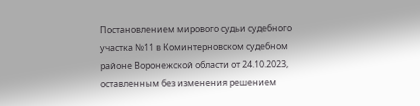Постановлением мирового судьи судебного участка №11 в Коминтерновском судебном районе Воронежской области от 24.10.2023, оставленным без изменения решением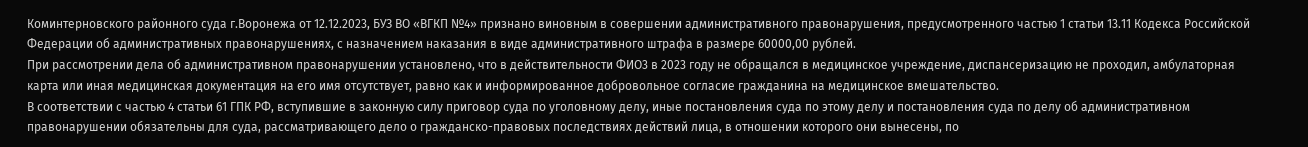Коминтерновского районного суда г.Воронежа от 12.12.2023, БУЗ ВО «ВГКП №4» признано виновным в совершении административного правонарушения, предусмотренного частью 1 статьи 13.11 Кодекса Российской Федерации об административных правонарушениях, с назначением наказания в виде административного штрафа в размере 60000,00 рублей.
При рассмотрении дела об административном правонарушении установлено, что в действительности ФИО3 в 2023 году не обращался в медицинское учреждение, диспансеризацию не проходил, амбулаторная карта или иная медицинская документация на его имя отсутствует, равно как и информированное добровольное согласие гражданина на медицинское вмешательство.
В соответствии с частью 4 статьи 61 ГПК РФ, вступившие в законную силу приговор суда по уголовному делу, иные постановления суда по этому делу и постановления суда по делу об административном правонарушении обязательны для суда, рассматривающего дело о гражданско-правовых последствиях действий лица, в отношении которого они вынесены, по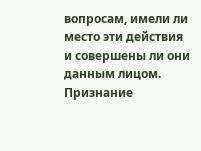вопросам, имели ли место эти действия и совершены ли они данным лицом.
Признание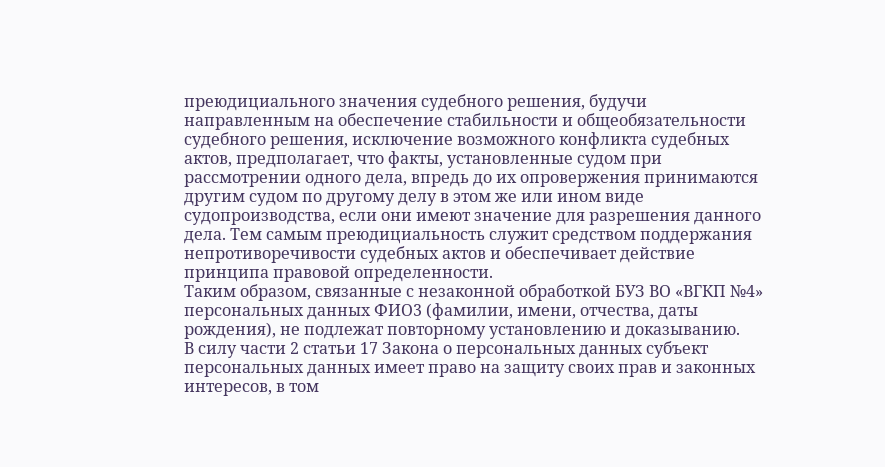преюдициального значения судебного решения, будучи направленным на обеспечение стабильности и общеобязательности судебного решения, исключение возможного конфликта судебных актов, предполагает, что факты, установленные судом при рассмотрении одного дела, впредь до их опровержения принимаются другим судом по другому делу в этом же или ином виде судопроизводства, если они имеют значение для разрешения данного дела. Тем самым преюдициальность служит средством поддержания непротиворечивости судебных актов и обеспечивает действие принципа правовой определенности.
Таким образом, связанные с незаконной обработкой БУЗ ВО «ВГКП №4» персональных данных ФИО3 (фамилии, имени, отчества, даты рождения), не подлежат повторному установлению и доказыванию.
В силу части 2 статьи 17 Закона о персональных данных субъект персональных данных имеет право на защиту своих прав и законных интересов, в том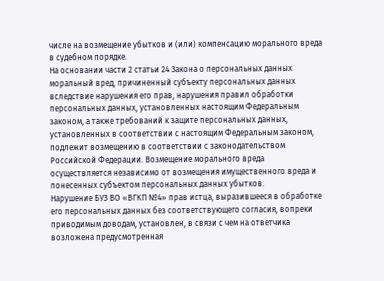числе на возмещение убытков и (или) компенсацию морального вреда в судебном порядке.
На основании части 2 статьи 24 Закона о персональных данных моральный вред, причиненный субъекту персональных данных вследствие нарушения его прав, нарушения правил обработки персональных данных, установленных настоящим Федеральным законом, а также требований к защите персональных данных, установленных в соответствии с настоящим Федеральным законом, подлежит возмещению в соответствии с законодательством Российской Федерации. Возмещение морального вреда осуществляется независимо от возмещения имущественного вреда и понесенных субъектом персональных данных убытков.
Нарушение БУЗ ВО «ВГКП №4» прав истца, выразившееся в обработке его персональных данных без соответствующего согласия, вопреки приводимым доводам, установлен, в связи с чем на ответчика возложена предусмотренная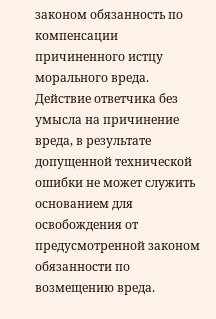законом обязанность по компенсации причиненного истцу морального вреда. Действие ответчика без умысла на причинение вреда, в результате допущенной технической ошибки не может служить основанием для освобождения от предусмотренной законом обязанности по возмещению вреда.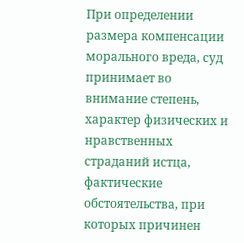При определении размера компенсации морального вреда, суд принимает во внимание степень, характер физических и нравственных страданий истца, фактические обстоятельства, при которых причинен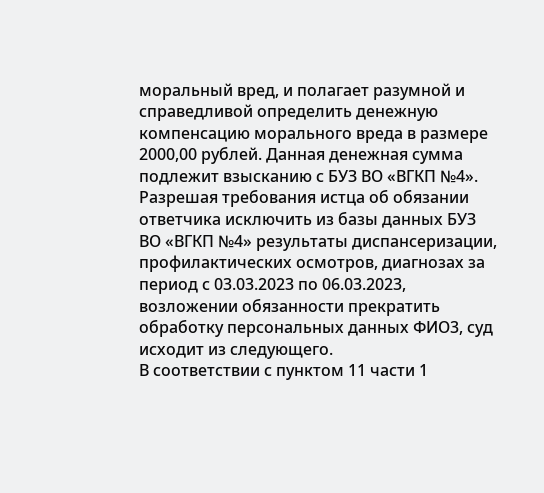моральный вред, и полагает разумной и справедливой определить денежную компенсацию морального вреда в размере 2000,00 рублей. Данная денежная сумма подлежит взысканию с БУЗ ВО «ВГКП №4».
Разрешая требования истца об обязании ответчика исключить из базы данных БУЗ ВО «ВГКП №4» результаты диспансеризации, профилактических осмотров, диагнозах за период с 03.03.2023 по 06.03.2023, возложении обязанности прекратить обработку персональных данных ФИО3, суд исходит из следующего.
В соответствии с пунктом 11 части 1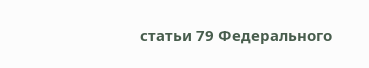статьи 79 Федерального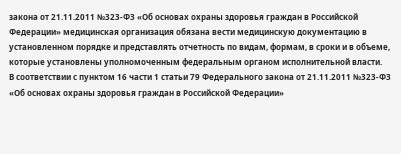закона от 21.11.2011 №323-ФЗ «Об основах охраны здоровья граждан в Российской Федерации» медицинская организация обязана вести медицинскую документацию в установленном порядке и представлять отчетность по видам, формам, в сроки и в объеме, которые установлены уполномоченным федеральным органом исполнительной власти.
В соответствии с пунктом 16 части 1 статьи 79 Федерального закона от 21.11.2011 №323-ФЗ «Об основах охраны здоровья граждан в Российской Федерации»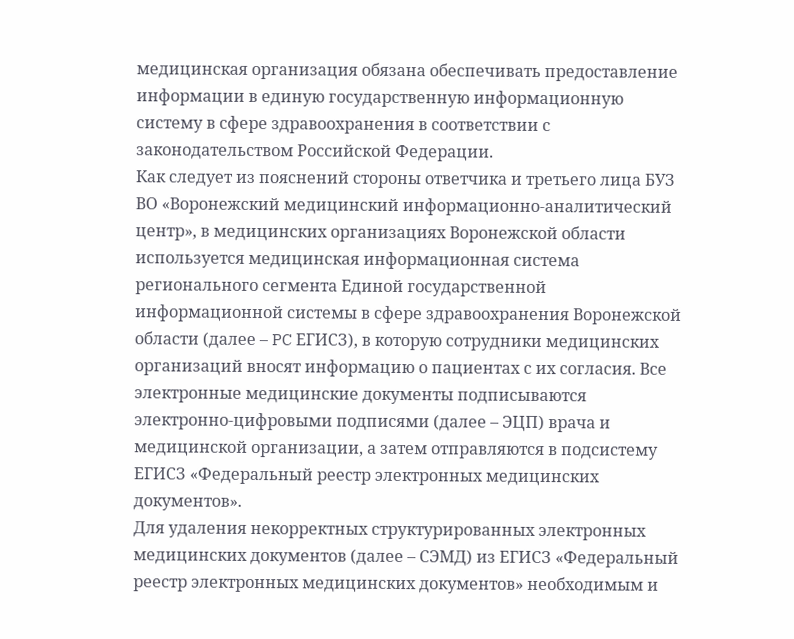медицинская организация обязана обеспечивать предоставление информации в единую государственную информационную систему в сфере здравоохранения в соответствии с законодательством Российской Федерации.
Как следует из пояснений стороны ответчика и третьего лица БУЗ ВО «Воронежский медицинский информационно-аналитический центр», в медицинских организациях Воронежской области используется медицинская информационная система регионального сегмента Единой государственной информационной системы в сфере здравоохранения Воронежской области (далее – PC ЕГИСЗ), в которую сотрудники медицинских организаций вносят информацию о пациентах с их согласия. Все электронные медицинские документы подписываются электронно-цифровыми подписями (далее – ЭЦП) врача и медицинской организации, а затем отправляются в подсистему ЕГИСЗ «Федеральный реестр электронных медицинских документов».
Для удаления некорректных структурированных электронных медицинских документов (далее – СЭМД) из ЕГИСЗ «Федеральный реестр электронных медицинских документов» необходимым и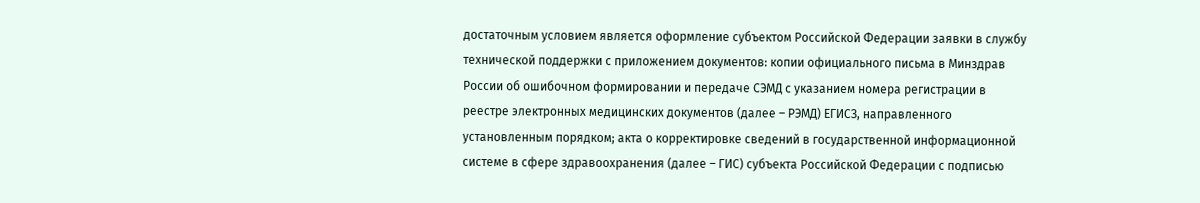достаточным условием является оформление субъектом Российской Федерации заявки в службу технической поддержки с приложением документов: копии официального письма в Минздрав России об ошибочном формировании и передаче СЭМД с указанием номера регистрации в реестре электронных медицинских документов (далее – РЭМД) ЕГИСЗ, направленного установленным порядком; акта о корректировке сведений в государственной информационной системе в сфере здравоохранения (далее – ГИС) субъекта Российской Федерации с подписью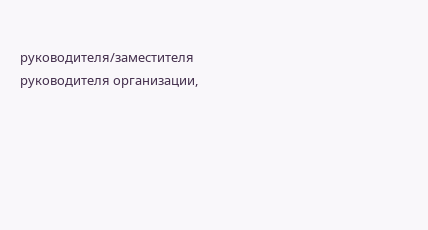руководителя/заместителя руководителя организации,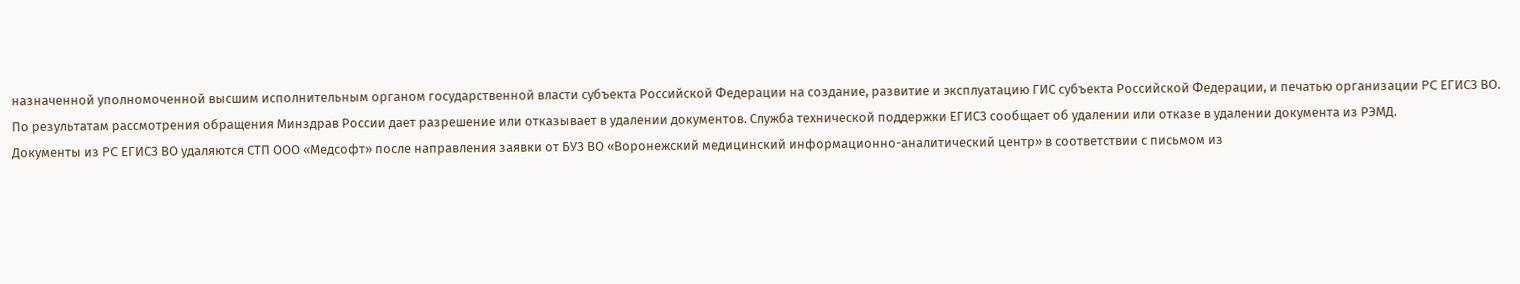назначенной уполномоченной высшим исполнительным органом государственной власти субъекта Российской Федерации на создание, развитие и эксплуатацию ГИС субъекта Российской Федерации, и печатью организации PC ЕГИСЗ ВО.
По результатам рассмотрения обращения Минздрав России дает разрешение или отказывает в удалении документов. Служба технической поддержки ЕГИСЗ сообщает об удалении или отказе в удалении документа из РЭМД.
Документы из PC ЕГИСЗ ВО удаляются СТП ООО «Медсофт» после направления заявки от БУЗ ВО «Воронежский медицинский информационно-аналитический центр» в соответствии с письмом из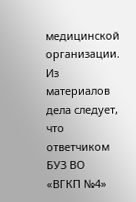медицинской организации.
Из материалов дела следует, что ответчиком БУЗ ВО «ВГКП №4»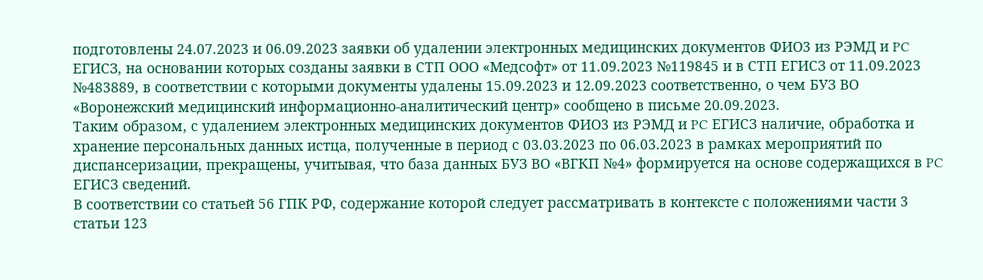подготовлены 24.07.2023 и 06.09.2023 заявки об удалении электронных медицинских документов ФИО3 из РЭМД и PC ЕГИСЗ, на основании которых созданы заявки в СТП ООО «Медсофт» от 11.09.2023 №119845 и в СТП ЕГИСЗ от 11.09.2023 №483889, в соответствии с которыми документы удалены 15.09.2023 и 12.09.2023 соответственно, о чем БУЗ ВО «Воронежский медицинский информационно-аналитический центр» сообщено в письме 20.09.2023.
Таким образом, с удалением электронных медицинских документов ФИО3 из РЭМД и PC ЕГИСЗ наличие, обработка и хранение персональных данных истца, полученные в период с 03.03.2023 по 06.03.2023 в рамках мероприятий по диспансеризации, прекращены, учитывая, что база данных БУЗ ВО «ВГКП №4» формируется на основе содержащихся в PC ЕГИСЗ сведений.
В соответствии со статьей 56 ГПК РФ, содержание которой следует рассматривать в контексте с положениями части 3 статьи 123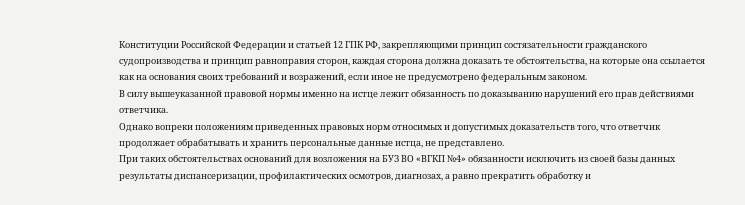Конституции Российской Федерации и статьей 12 ГПК РФ, закрепляющими принцип состязательности гражданского судопроизводства и принцип равноправия сторон, каждая сторона должна доказать те обстоятельства, на которые она ссылается как на основания своих требований и возражений, если иное не предусмотрено федеральным законом.
В силу вышеуказанной правовой нормы именно на истце лежит обязанность по доказыванию нарушений его прав действиями ответчика.
Однако вопреки положениям приведенных правовых норм относимых и допустимых доказательств того, что ответчик продолжает обрабатывать и хранить персональные данные истца, не представлено.
При таких обстоятельствах оснований для возложения на БУЗ ВО «ВГКП №4» обязанности исключить из своей базы данных результаты диспансеризации, профилактических осмотров, диагнозах, а равно прекратить обработку и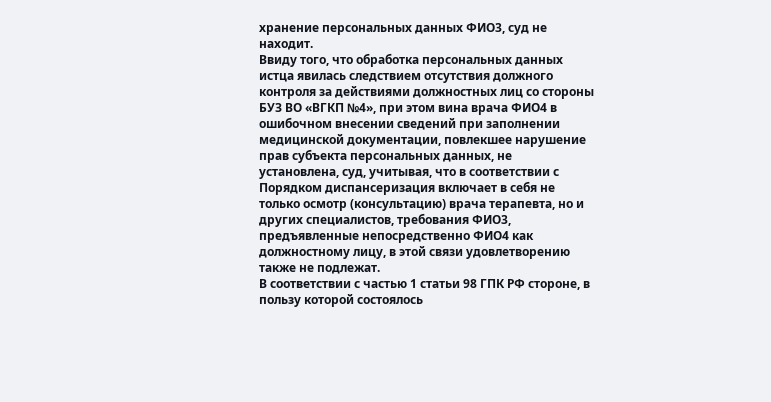хранение персональных данных ФИО3, суд не находит.
Ввиду того, что обработка персональных данных истца явилась следствием отсутствия должного контроля за действиями должностных лиц со стороны БУЗ ВО «ВГКП №4», при этом вина врача ФИО4 в ошибочном внесении сведений при заполнении медицинской документации, повлекшее нарушение прав субъекта персональных данных, не установлена, суд, учитывая, что в соответствии с Порядком диспансеризация включает в себя не только осмотр (консультацию) врача терапевта, но и других специалистов, требования ФИО3, предъявленные непосредственно ФИО4 как должностному лицу, в этой связи удовлетворению также не подлежат.
В соответствии с частью 1 статьи 98 ГПК РФ стороне, в пользу которой состоялось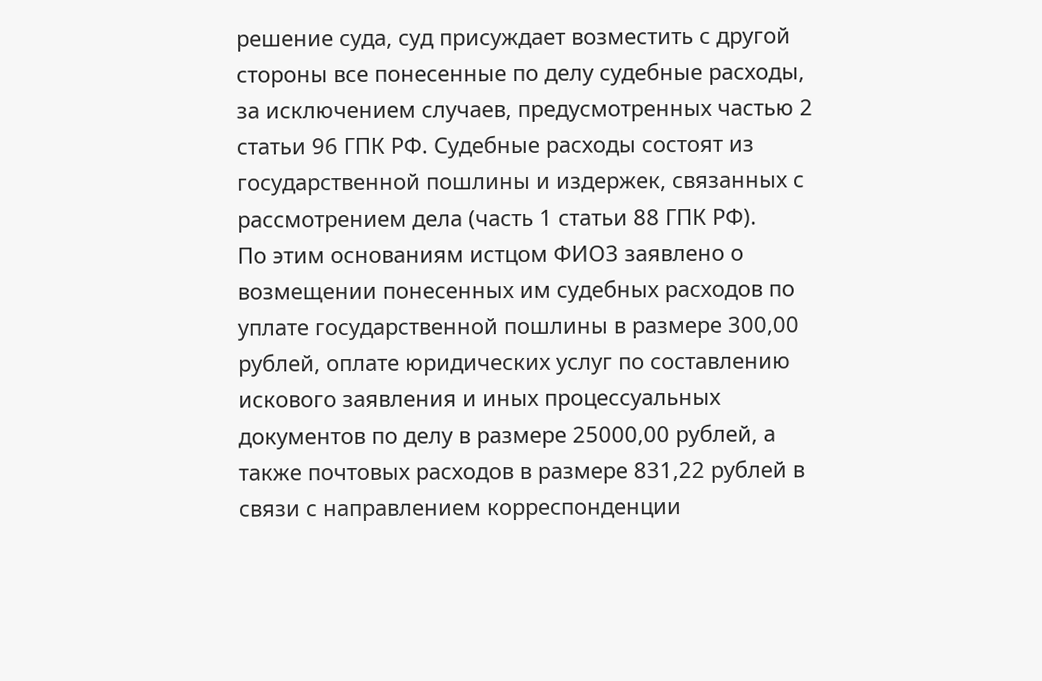решение суда, суд присуждает возместить с другой стороны все понесенные по делу судебные расходы, за исключением случаев, предусмотренных частью 2 статьи 96 ГПК РФ. Судебные расходы состоят из государственной пошлины и издержек, связанных с рассмотрением дела (часть 1 статьи 88 ГПК РФ).
По этим основаниям истцом ФИО3 заявлено о возмещении понесенных им судебных расходов по уплате государственной пошлины в размере 300,00 рублей, оплате юридических услуг по составлению искового заявления и иных процессуальных документов по делу в размере 25000,00 рублей, а также почтовых расходов в размере 831,22 рублей в связи с направлением корреспонденции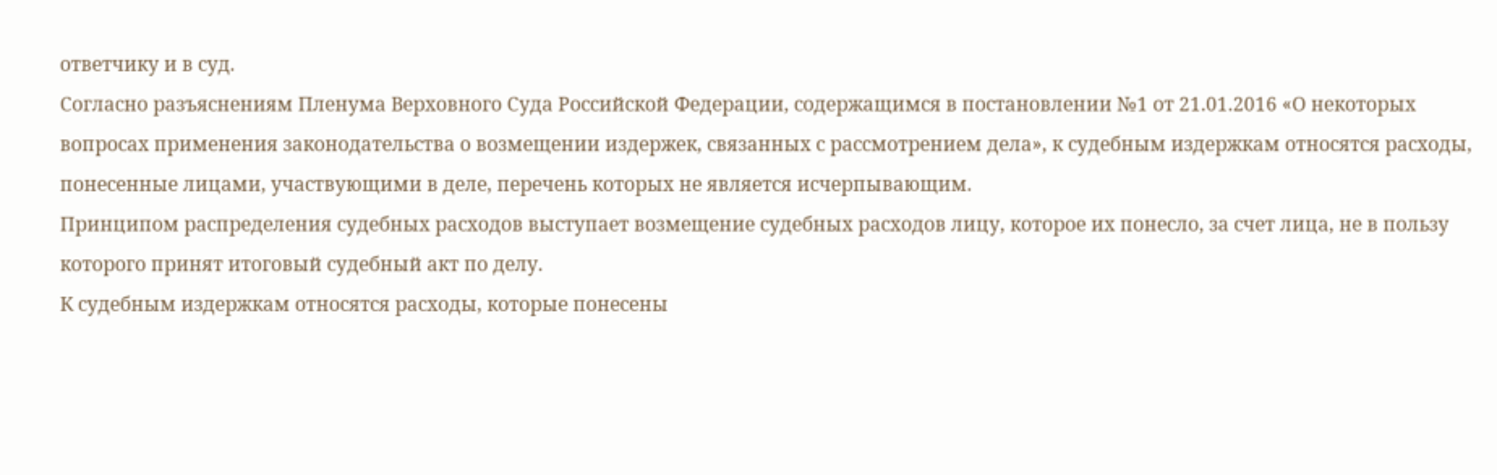ответчику и в суд.
Согласно разъяснениям Пленума Верховного Суда Российской Федерации, содержащимся в постановлении №1 от 21.01.2016 «О некоторых вопросах применения законодательства о возмещении издержек, связанных с рассмотрением дела», к судебным издержкам относятся расходы, понесенные лицами, участвующими в деле, перечень которых не является исчерпывающим.
Принципом распределения судебных расходов выступает возмещение судебных расходов лицу, которое их понесло, за счет лица, не в пользу которого принят итоговый судебный акт по делу.
К судебным издержкам относятся расходы, которые понесены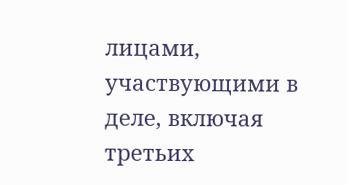лицами, участвующими в деле, включая третьих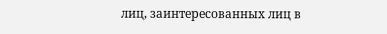лиц, заинтересованных лиц в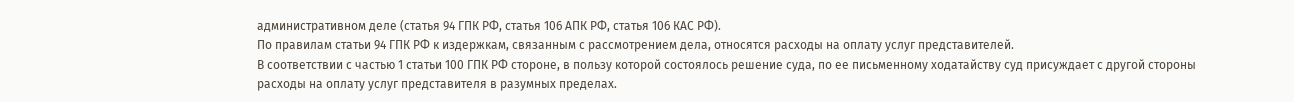административном деле (статья 94 ГПК РФ, статья 106 АПК РФ, статья 106 КАС РФ).
По правилам статьи 94 ГПК РФ к издержкам, связанным с рассмотрением дела, относятся расходы на оплату услуг представителей.
В соответствии с частью 1 статьи 100 ГПК РФ стороне, в пользу которой состоялось решение суда, по ее письменному ходатайству суд присуждает с другой стороны расходы на оплату услуг представителя в разумных пределах.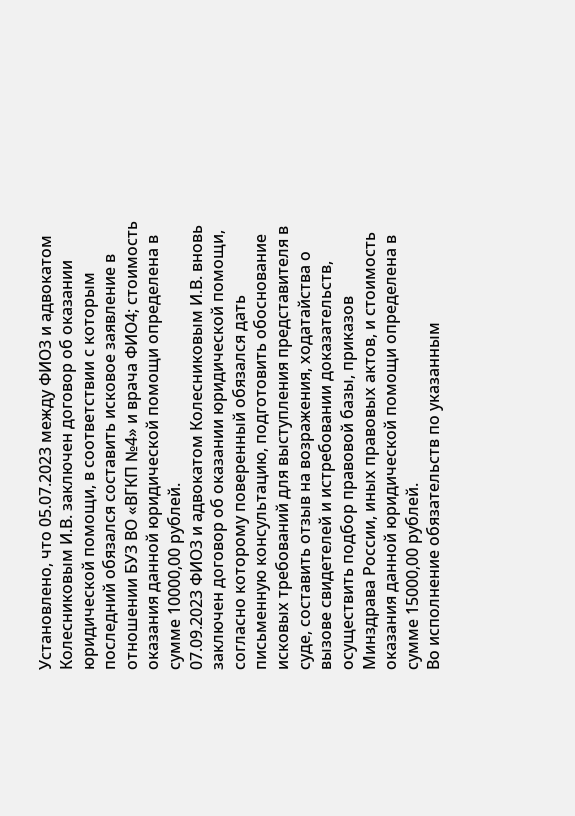Установлено, что 05.07.2023 между ФИО3 и адвокатом Колесниковым И.В. заключен договор об оказании юридической помощи, в соответствии с которым последний обязался составить исковое заявление в отношении БУЗ ВО «ВГКП №4» и врача ФИО4; стоимость оказания данной юридической помощи определена в сумме 10000,00 рублей.
07.09.2023 ФИО3 и адвокатом Колесниковым И.В. вновь заключен договор об оказании юридической помощи, согласно которому поверенный обязался дать письменную консультацию, подготовить обоснование исковых требований для выступления представителя в суде, составить отзыв на возражения, ходатайства о вызове свидетелей и истребовании доказательств, осуществить подбор правовой базы, приказов Минздрава России, иных правовых актов, и стоимость оказания данной юридической помощи определена в сумме 15000,00 рублей.
Во исполнение обязательств по указанным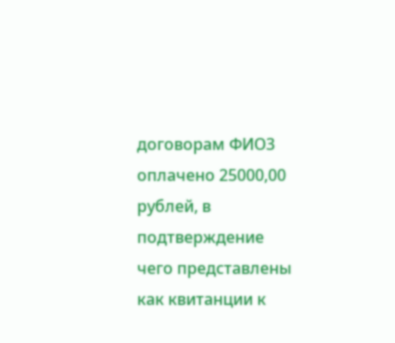договорам ФИО3 оплачено 25000,00 рублей, в подтверждение чего представлены как квитанции к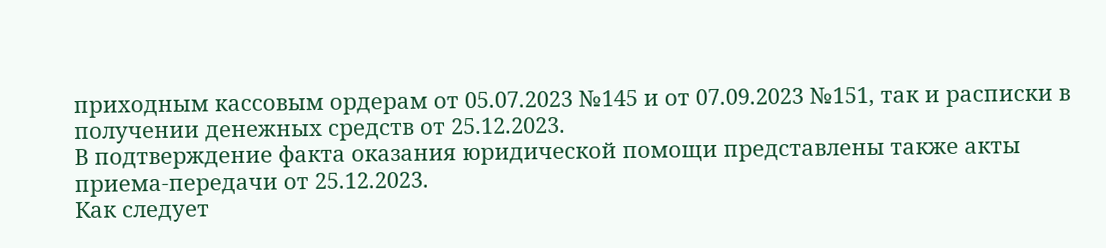приходным кассовым ордерам от 05.07.2023 №145 и от 07.09.2023 №151, так и расписки в получении денежных средств от 25.12.2023.
В подтверждение факта оказания юридической помощи представлены также акты приема-передачи от 25.12.2023.
Как следует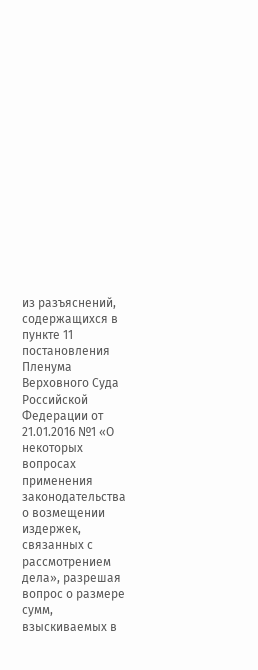из разъяснений, содержащихся в пункте 11 постановления Пленума Верховного Суда Российской Федерации от 21.01.2016 №1 «О некоторых вопросах применения законодательства о возмещении издержек, связанных с рассмотрением дела», разрешая вопрос о размере сумм, взыскиваемых в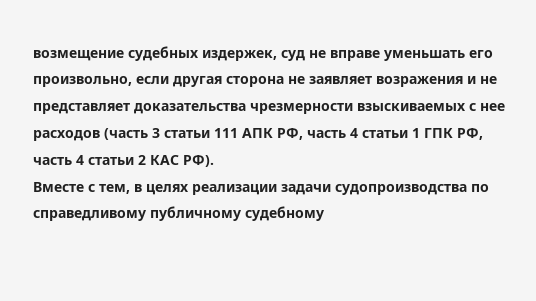возмещение судебных издержек, суд не вправе уменьшать его произвольно, если другая сторона не заявляет возражения и не представляет доказательства чрезмерности взыскиваемых с нее расходов (часть 3 статьи 111 АПК РФ, часть 4 статьи 1 ГПК РФ, часть 4 статьи 2 КАС РФ).
Вместе с тем, в целях реализации задачи судопроизводства по справедливому публичному судебному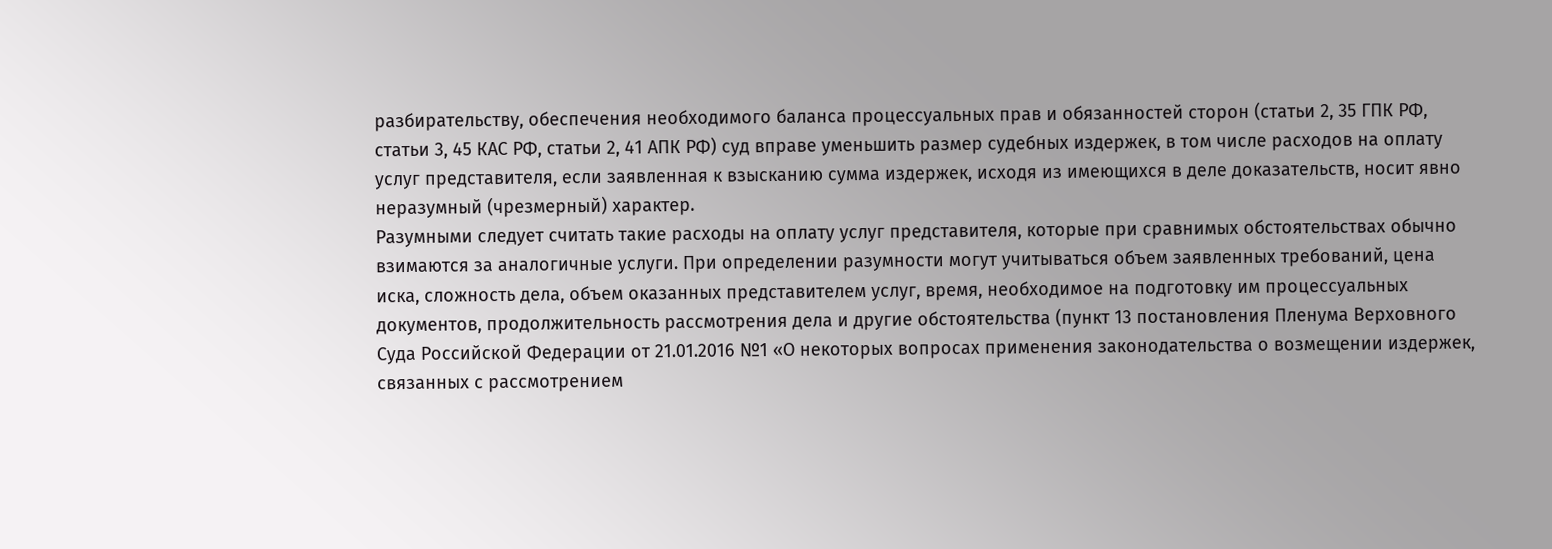разбирательству, обеспечения необходимого баланса процессуальных прав и обязанностей сторон (статьи 2, 35 ГПК РФ, статьи 3, 45 КАС РФ, статьи 2, 41 АПК РФ) суд вправе уменьшить размер судебных издержек, в том числе расходов на оплату услуг представителя, если заявленная к взысканию сумма издержек, исходя из имеющихся в деле доказательств, носит явно неразумный (чрезмерный) характер.
Разумными следует считать такие расходы на оплату услуг представителя, которые при сравнимых обстоятельствах обычно взимаются за аналогичные услуги. При определении разумности могут учитываться объем заявленных требований, цена иска, сложность дела, объем оказанных представителем услуг, время, необходимое на подготовку им процессуальных документов, продолжительность рассмотрения дела и другие обстоятельства (пункт 13 постановления Пленума Верховного Суда Российской Федерации от 21.01.2016 №1 «О некоторых вопросах применения законодательства о возмещении издержек, связанных с рассмотрением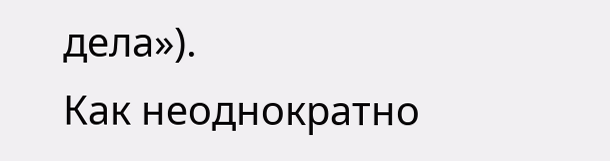дела»).
Как неоднократно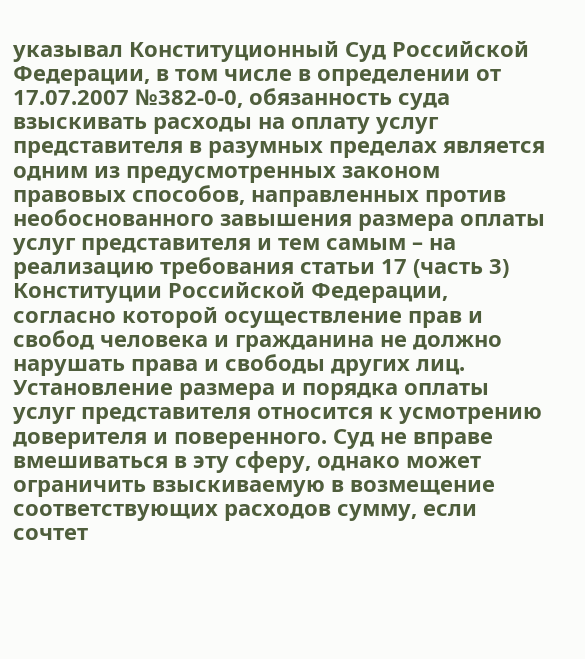указывал Конституционный Суд Российской Федерации, в том числе в определении от 17.07.2007 №382-0-0, обязанность суда взыскивать расходы на оплату услуг представителя в разумных пределах является одним из предусмотренных законом правовых способов, направленных против необоснованного завышения размера оплаты услуг представителя и тем самым – на реализацию требования статьи 17 (часть 3) Конституции Российской Федерации, согласно которой осуществление прав и свобод человека и гражданина не должно нарушать права и свободы других лиц.
Установление размера и порядка оплаты услуг представителя относится к усмотрению доверителя и поверенного. Суд не вправе вмешиваться в эту сферу, однако может ограничить взыскиваемую в возмещение соответствующих расходов сумму, если сочтет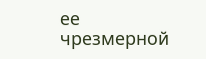ее чрезмерной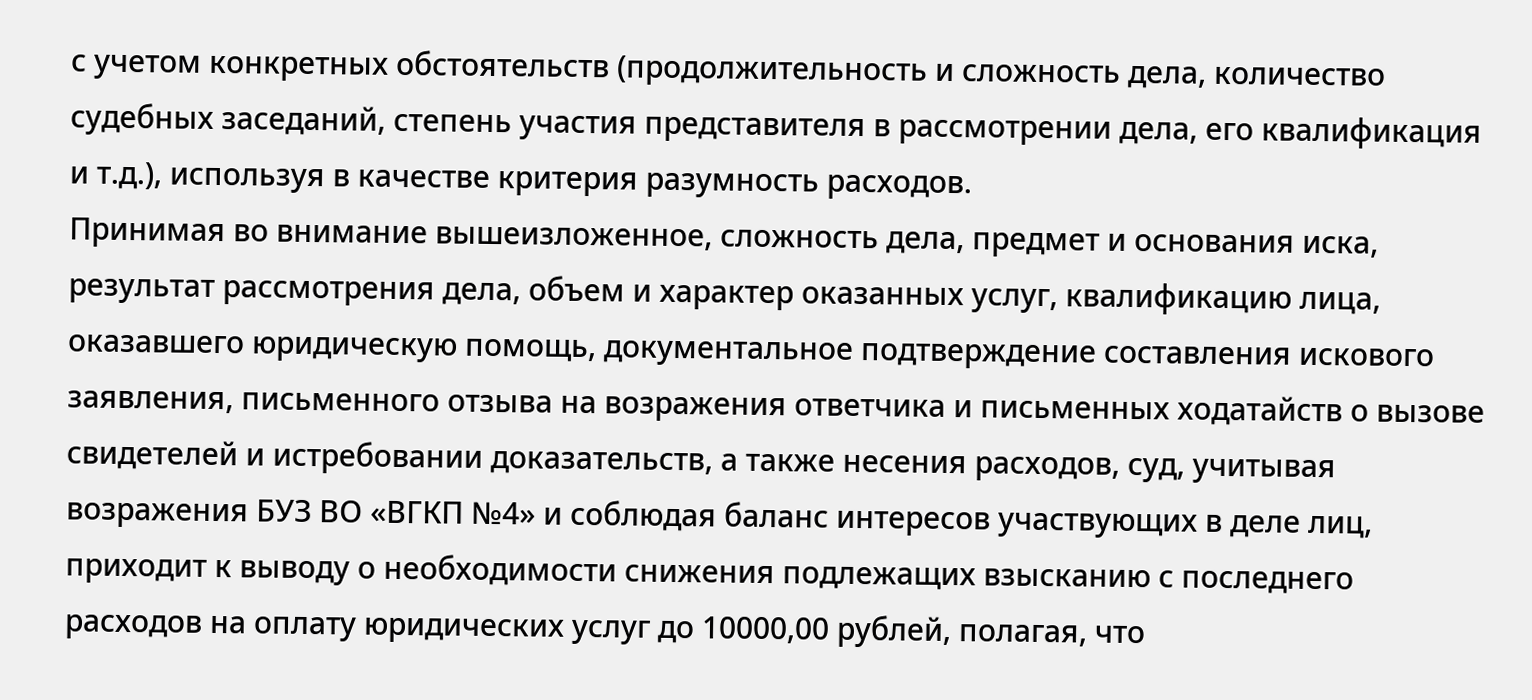с учетом конкретных обстоятельств (продолжительность и сложность дела, количество судебных заседаний, степень участия представителя в рассмотрении дела, его квалификация и т.д.), используя в качестве критерия разумность расходов.
Принимая во внимание вышеизложенное, сложность дела, предмет и основания иска, результат рассмотрения дела, объем и характер оказанных услуг, квалификацию лица, оказавшего юридическую помощь, документальное подтверждение составления искового заявления, письменного отзыва на возражения ответчика и письменных ходатайств о вызове свидетелей и истребовании доказательств, а также несения расходов, суд, учитывая возражения БУЗ ВО «ВГКП №4» и соблюдая баланс интересов участвующих в деле лиц, приходит к выводу о необходимости снижения подлежащих взысканию с последнего расходов на оплату юридических услуг до 10000,00 рублей, полагая, что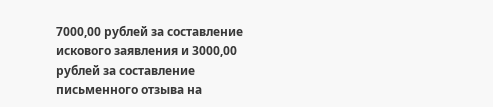7000,00 рублей за составление искового заявления и 3000,00 рублей за составление письменного отзыва на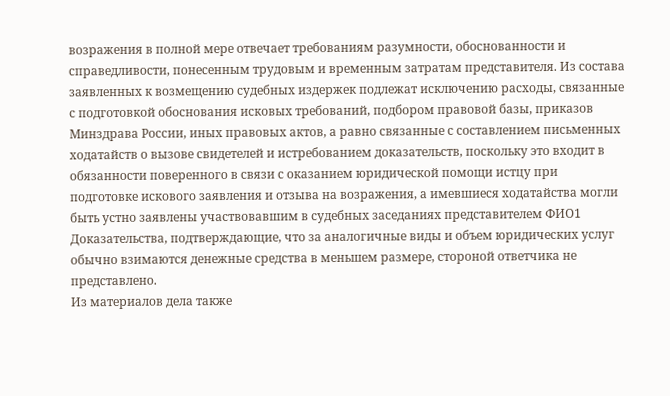возражения в полной мере отвечает требованиям разумности, обоснованности и справедливости, понесенным трудовым и временным затратам представителя. Из состава заявленных к возмещению судебных издержек подлежат исключению расходы, связанные с подготовкой обоснования исковых требований, подбором правовой базы, приказов Минздрава России, иных правовых актов, а равно связанные с составлением письменных ходатайств о вызове свидетелей и истребованием доказательств, поскольку это входит в обязанности поверенного в связи с оказанием юридической помощи истцу при подготовке искового заявления и отзыва на возражения, а имевшиеся ходатайства могли быть устно заявлены участвовавшим в судебных заседаниях представителем ФИО1
Доказательства, подтверждающие, что за аналогичные виды и объем юридических услуг обычно взимаются денежные средства в меньшем размере, стороной ответчика не представлено.
Из материалов дела также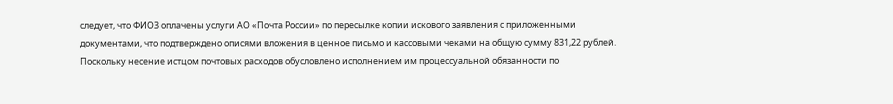следует, что ФИО3 оплачены услуги АО «Почта России» по пересылке копии искового заявления с приложенными документами, что подтверждено описями вложения в ценное письмо и кассовыми чеками на общую сумму 831,22 рублей.
Поскольку несение истцом почтовых расходов обусловлено исполнением им процессуальной обязанности по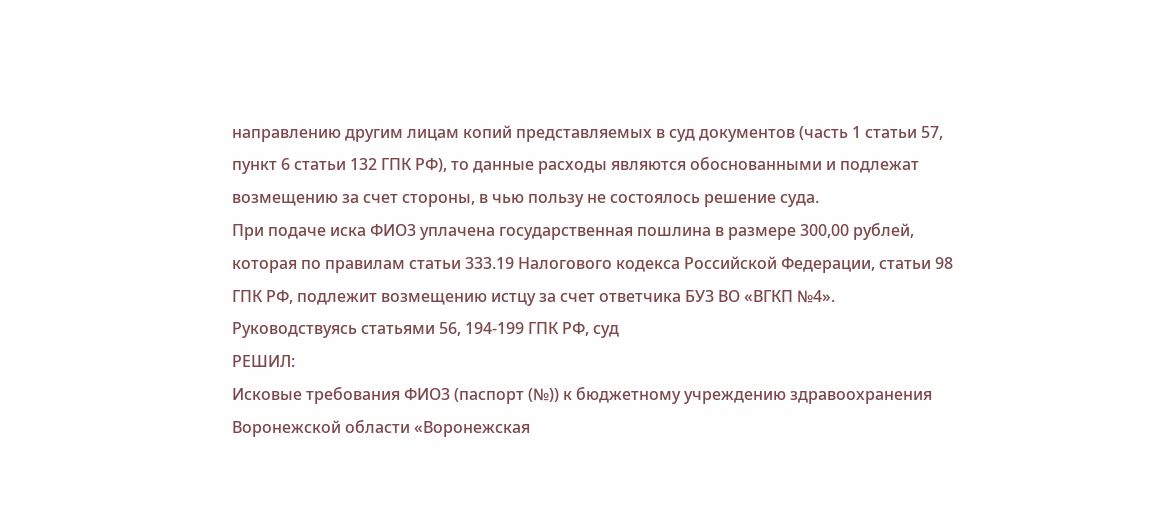направлению другим лицам копий представляемых в суд документов (часть 1 статьи 57, пункт 6 статьи 132 ГПК РФ), то данные расходы являются обоснованными и подлежат возмещению за счет стороны, в чью пользу не состоялось решение суда.
При подаче иска ФИО3 уплачена государственная пошлина в размере 300,00 рублей, которая по правилам статьи 333.19 Налогового кодекса Российской Федерации, статьи 98 ГПК РФ, подлежит возмещению истцу за счет ответчика БУЗ ВО «ВГКП №4».
Руководствуясь статьями 56, 194-199 ГПК РФ, суд
РЕШИЛ:
Исковые требования ФИО3 (паспорт (№)) к бюджетному учреждению здравоохранения Воронежской области «Воронежская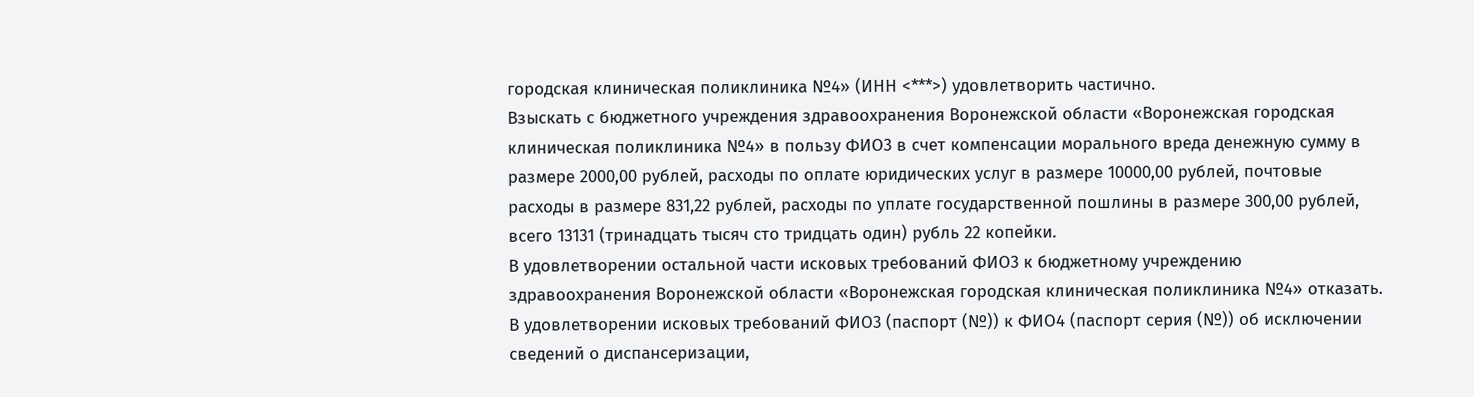городская клиническая поликлиника №4» (ИНН <***>) удовлетворить частично.
Взыскать с бюджетного учреждения здравоохранения Воронежской области «Воронежская городская клиническая поликлиника №4» в пользу ФИО3 в счет компенсации морального вреда денежную сумму в размере 2000,00 рублей, расходы по оплате юридических услуг в размере 10000,00 рублей, почтовые расходы в размере 831,22 рублей, расходы по уплате государственной пошлины в размере 300,00 рублей, всего 13131 (тринадцать тысяч сто тридцать один) рубль 22 копейки.
В удовлетворении остальной части исковых требований ФИО3 к бюджетному учреждению здравоохранения Воронежской области «Воронежская городская клиническая поликлиника №4» отказать.
В удовлетворении исковых требований ФИО3 (паспорт (№)) к ФИО4 (паспорт серия (№)) об исключении сведений о диспансеризации,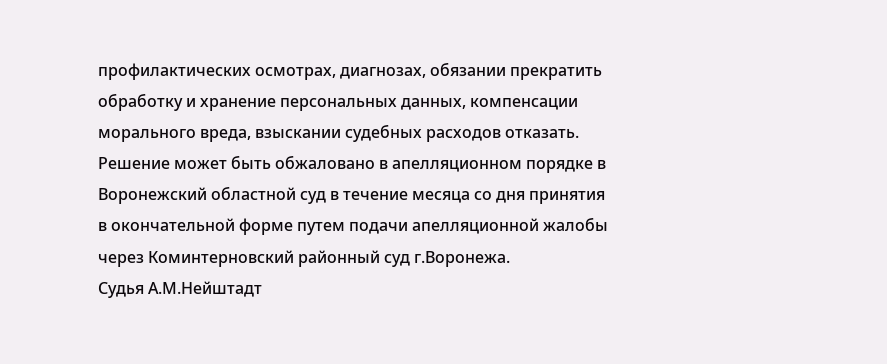профилактических осмотрах, диагнозах, обязании прекратить обработку и хранение персональных данных, компенсации морального вреда, взыскании судебных расходов отказать.
Решение может быть обжаловано в апелляционном порядке в Воронежский областной суд в течение месяца со дня принятия в окончательной форме путем подачи апелляционной жалобы через Коминтерновский районный суд г.Воронежа.
Судья А.М.Нейштадт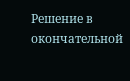Решение в окончательной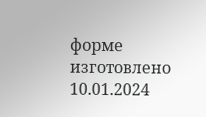форме изготовлено 10.01.2024